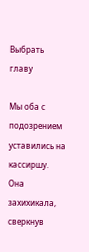Выбрать главу

Мы оба с подозрением уставились на кассиршу. Она захихикала, сверкнув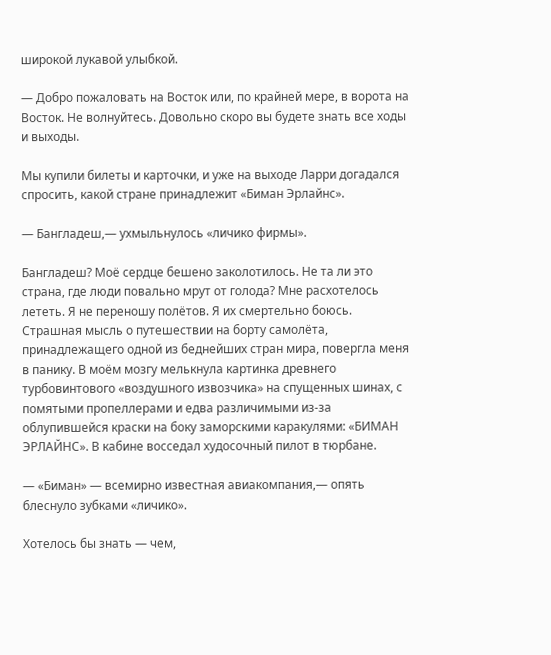широкой лукавой улыбкой.

— Добро пожаловать на Восток или, по крайней мере, в ворота на Восток. Не волнуйтесь. Довольно скоро вы будете знать все ходы и выходы.

Мы купили билеты и карточки, и уже на выходе Ларри догадался спросить, какой стране принадлежит «Биман Эрлайнс».

— Бангладеш,— ухмыльнулось «личико фирмы».

Бангладеш? Моё сердце бешено заколотилось. Не та ли это страна, где люди повально мрут от голода? Мне расхотелось лететь. Я не переношу полётов. Я их смертельно боюсь. Страшная мысль о путешествии на борту самолёта, принадлежащего одной из беднейших стран мира, повергла меня в панику. В моём мозгу мелькнула картинка древнего турбовинтового «воздушного извозчика» на спущенных шинах, с помятыми пропеллерами и едва различимыми из-за облупившейся краски на боку заморскими каракулями: «БИМАН ЭРЛАЙНС». В кабине восседал худосочный пилот в тюрбане.

— «Биман» — всемирно известная авиакомпания,— опять блеснуло зубками «личико».

Хотелось бы знать — чем,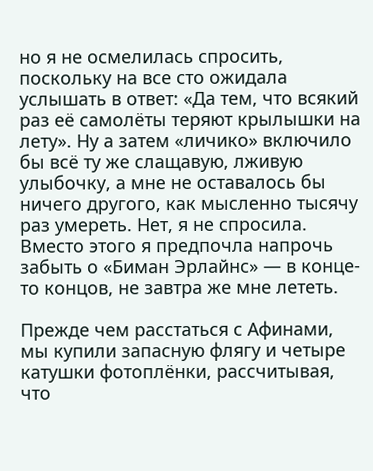но я не осмелилась спросить, поскольку на все сто ожидала услышать в ответ: «Да тем, что всякий раз её самолёты теряют крылышки на лету». Ну а затем «личико» включило бы всё ту же слащавую, лживую улыбочку, а мне не оставалось бы ничего другого, как мысленно тысячу раз умереть. Нет, я не спросила. Вместо этого я предпочла напрочь забыть о «Биман Эрлайнс» — в конце-то концов, не завтра же мне лететь.

Прежде чем расстаться с Афинами, мы купили запасную флягу и четыре катушки фотоплёнки, рассчитывая, что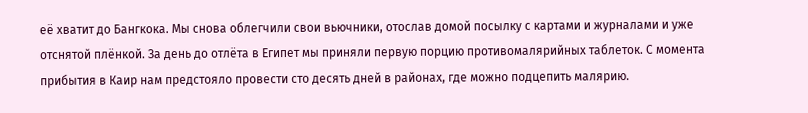её хватит до Бангкока. Мы снова облегчили свои вьючники, отослав домой посылку с картами и журналами и уже отснятой плёнкой. За день до отлёта в Египет мы приняли первую порцию противомалярийных таблеток. С момента прибытия в Каир нам предстояло провести сто десять дней в районах, где можно подцепить малярию.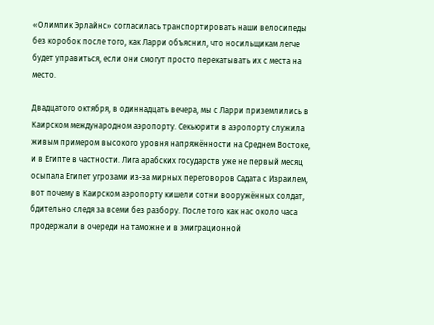«Олимпик Эрлайнс» согласилась транспортировать наши велосипеды без коробок после того, как Ларри объяснил, что носильщикам легче будет управиться, если они смогут просто перекатывать их с места на место.

Двадцатого октября, в одиннадцать вечера, мы с Ларри приземлились в Каирском международном аэропорту. Секьюрити в аэропорту служила живым примером высокого уровня напряжённости на Среднем Востоке, и в Египте в частности. Лига арабских государств уже не первый месяц осыпала Египет угрозами из-за мирных переговоров Садата с Израилем, вот почему в Каирском аэропорту кишели сотни вооружённых солдат, бдительно следя за всеми без разбору. После того как нас около часа продержали в очереди на таможне и в эмиграционной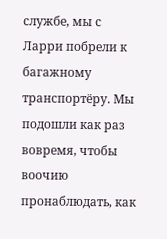службе, мы с Ларри побрели к багажному транспортёру. Мы подошли как раз вовремя, чтобы воочию пронаблюдать, как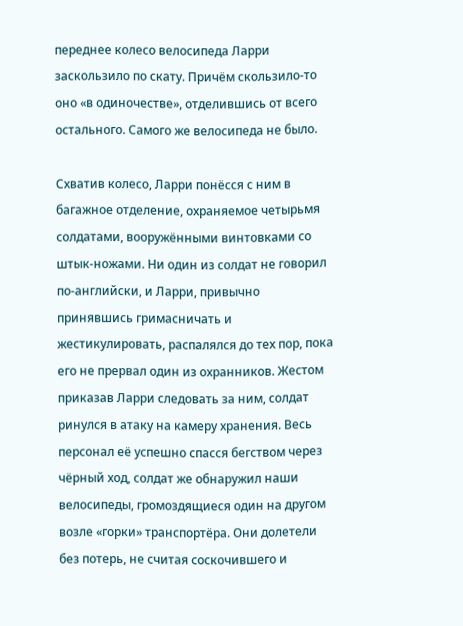переднее колесо велосипеда Ларри заскользило по скату. Причём скользило-то оно «в одиночестве», отделившись от всего остального. Самого же велосипеда не было.

Схватив колесо, Ларри понёсся с ним в багажное отделение, охраняемое четырьмя солдатами, вооружёнными винтовками со штык-ножами. Ни один из солдат не говорил по-английски, и Ларри, привычно принявшись гримасничать и жестикулировать, распалялся до тех пор, пока его не прервал один из охранников. Жестом приказав Ларри следовать за ним, солдат ринулся в атаку на камеру хранения. Весь персонал её успешно спасся бегством через чёрный ход, солдат же обнаружил наши велосипеды, громоздящиеся один на другом возле «горки» транспортёра. Они долетели без потерь, не считая соскочившего и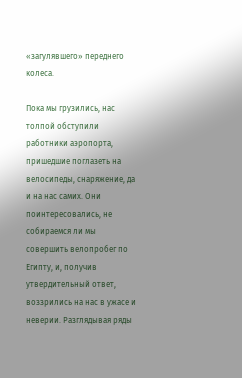«загулявшего» переднего колеса.

Пока мы грузились, нас толпой обступили работники аэропорта, пришедшие поглазеть на велосипеды, снаряжение, да и на нас самих. Они поинтересовались, не собираемся ли мы совершить велопробег по Египту, и, получив утвердительный ответ, воззрились на нас в ужасе и неверии. Разглядывая ряды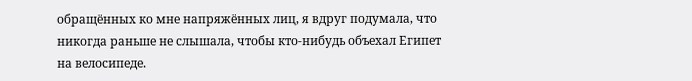обращённых ко мне напряжённых лиц, я вдруг подумала, что никогда раньше не слышала, чтобы кто-нибудь объехал Египет на велосипеде.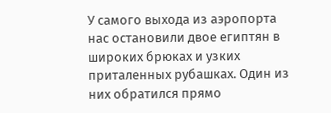У самого выхода из аэропорта нас остановили двое египтян в широких брюках и узких приталенных рубашках. Один из них обратился прямо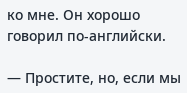ко мне. Он хорошо говорил по-английски.

— Простите, но, если мы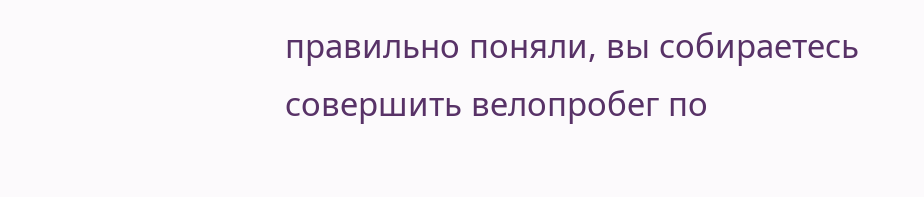правильно поняли, вы собираетесь совершить велопробег по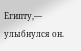Египту,— улыбнулся он.